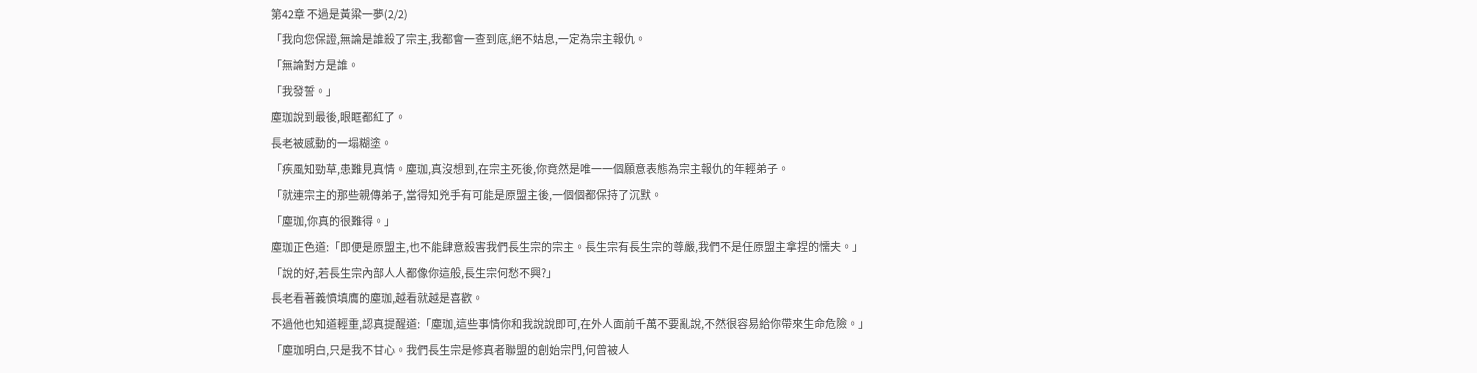第42章 不過是黃粱一夢(2/2)
「我向您保證,無論是誰殺了宗主,我都會一查到底,絕不姑息,一定為宗主報仇。
「無論對方是誰。
「我發誓。」
塵珈說到最後,眼眶都紅了。
長老被感動的一塌糊塗。
「疾風知勁草,患難見真情。塵珈,真沒想到,在宗主死後,你竟然是唯一一個願意表態為宗主報仇的年輕弟子。
「就連宗主的那些親傳弟子,當得知兇手有可能是原盟主後,一個個都保持了沉默。
「塵珈,你真的很難得。」
塵珈正色道:「即便是原盟主,也不能肆意殺害我們長生宗的宗主。長生宗有長生宗的尊嚴,我們不是任原盟主拿捏的懦夫。」
「說的好,若長生宗內部人人都像你這般,長生宗何愁不興?」
長老看著義憤填膺的塵珈,越看就越是喜歡。
不過他也知道輕重,認真提醒道:「塵珈,這些事情你和我說說即可,在外人面前千萬不要亂說,不然很容易給你帶來生命危險。」
「塵珈明白,只是我不甘心。我們長生宗是修真者聯盟的創始宗門,何曾被人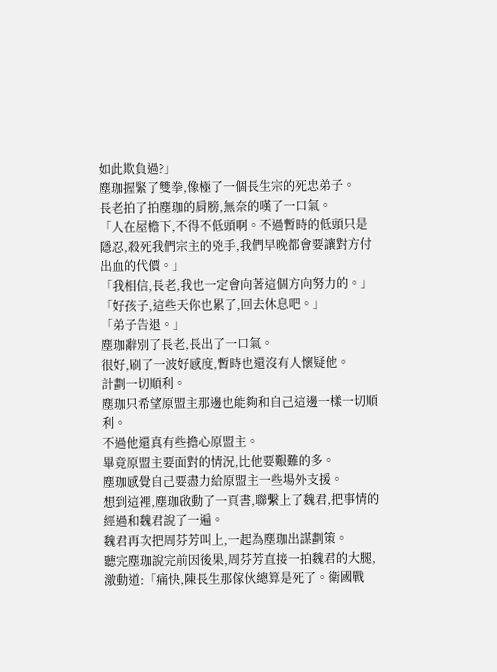如此欺負過?」
塵珈握緊了雙拳,像極了一個長生宗的死忠弟子。
長老拍了拍塵珈的肩膀,無奈的嘆了一口氣。
「人在屋檐下,不得不低頭啊。不過暫時的低頭只是隱忍,殺死我們宗主的兇手,我們早晚都會要讓對方付出血的代價。」
「我相信,長老,我也一定會向著這個方向努力的。」
「好孩子,這些天你也累了,回去休息吧。」
「弟子告退。」
塵珈辭別了長老,長出了一口氣。
很好,刷了一波好感度,暫時也還沒有人懷疑他。
計劃一切順利。
塵珈只希望原盟主那邊也能夠和自己這邊一樣一切順利。
不過他還真有些擔心原盟主。
畢竟原盟主要面對的情況,比他要艱難的多。
塵珈感覺自己要盡力給原盟主一些場外支援。
想到這裡,塵珈啟動了一頁書,聯繫上了魏君,把事情的經過和魏君說了一遍。
魏君再次把周芬芳叫上,一起為塵珈出謀劃策。
聽完塵珈說完前因後果,周芬芳直接一拍魏君的大腿,激動道:「痛快,陳長生那傢伙總算是死了。衛國戰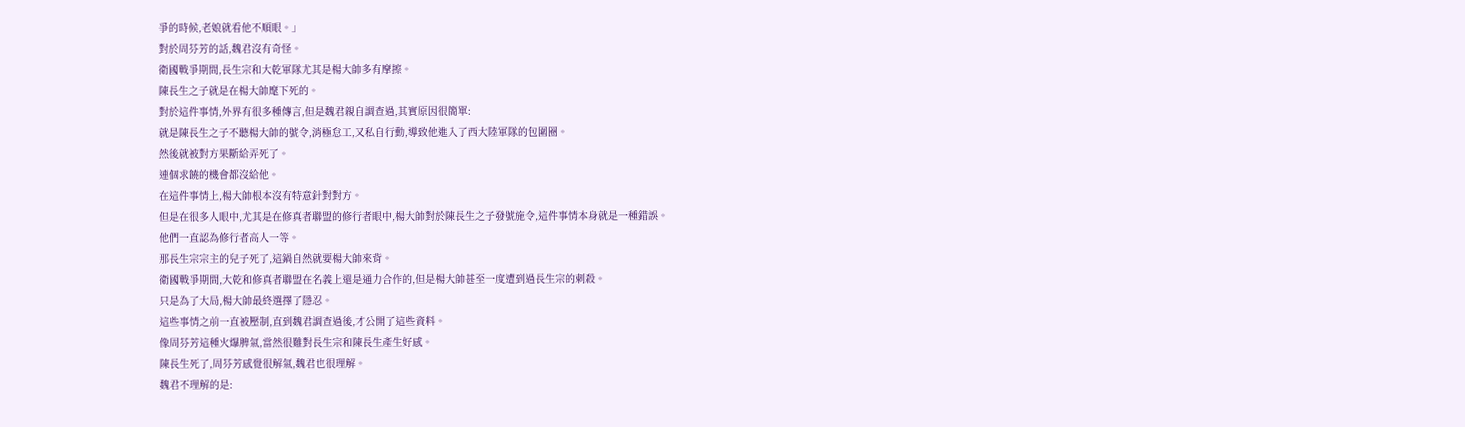爭的時候,老娘就看他不順眼。」
對於周芬芳的話,魏君沒有奇怪。
衛國戰爭期間,長生宗和大乾軍隊尤其是楊大帥多有摩擦。
陳長生之子就是在楊大帥麾下死的。
對於這件事情,外界有很多種傳言,但是魏君親自調查過,其實原因很簡單:
就是陳長生之子不聽楊大帥的號令,消極怠工,又私自行動,導致他進入了西大陸軍隊的包圍圈。
然後就被對方果斷給弄死了。
連個求饒的機會都沒給他。
在這件事情上,楊大帥根本沒有特意針對對方。
但是在很多人眼中,尤其是在修真者聯盟的修行者眼中,楊大帥對於陳長生之子發號施令,這件事情本身就是一種錯誤。
他們一直認為修行者高人一等。
那長生宗宗主的兒子死了,這鍋自然就要楊大帥來背。
衛國戰爭期間,大乾和修真者聯盟在名義上還是通力合作的,但是楊大帥甚至一度遭到過長生宗的刺殺。
只是為了大局,楊大帥最終選擇了隱忍。
這些事情之前一直被壓制,直到魏君調查過後,才公開了這些資料。
像周芬芳這種火爆脾氣,當然很難對長生宗和陳長生產生好感。
陳長生死了,周芬芳感覺很解氣,魏君也很理解。
魏君不理解的是: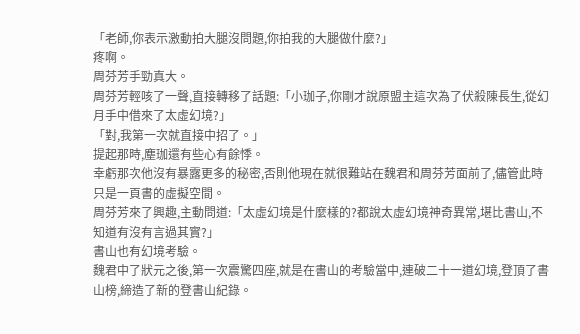「老師,你表示激動拍大腿沒問題,你拍我的大腿做什麼?」
疼啊。
周芬芳手勁真大。
周芬芳輕咳了一聲,直接轉移了話題:「小珈子,你剛才說原盟主這次為了伏殺陳長生,從幻月手中借來了太虛幻境?」
「對,我第一次就直接中招了。」
提起那時,塵珈還有些心有餘悸。
幸虧那次他沒有暴露更多的秘密,否則他現在就很難站在魏君和周芬芳面前了,儘管此時只是一頁書的虛擬空間。
周芬芳來了興趣,主動問道:「太虛幻境是什麼樣的?都說太虛幻境神奇異常,堪比書山,不知道有沒有言過其實?」
書山也有幻境考驗。
魏君中了狀元之後,第一次震驚四座,就是在書山的考驗當中,連破二十一道幻境,登頂了書山榜,締造了新的登書山紀錄。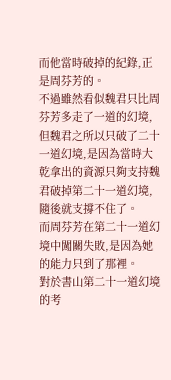而他當時破掉的紀錄,正是周芬芳的。
不過雖然看似魏君只比周芬芳多走了一道的幻境,但魏君之所以只破了二十一道幻境,是因為當時大乾拿出的資源只夠支持魏君破掉第二十一道幻境,隨後就支撐不住了。
而周芬芳在第二十一道幻境中闖關失敗,是因為她的能力只到了那裡。
對於書山第二十一道幻境的考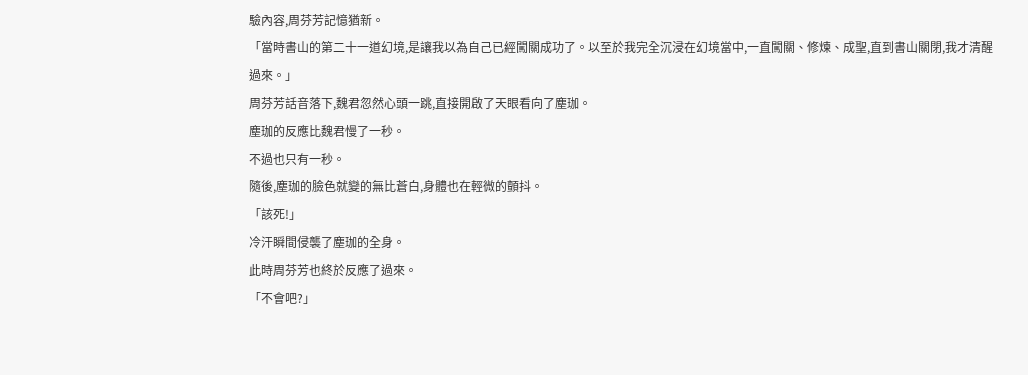驗內容,周芬芳記憶猶新。
「當時書山的第二十一道幻境,是讓我以為自己已經闖關成功了。以至於我完全沉浸在幻境當中,一直闖關、修煉、成聖,直到書山關閉,我才清醒過來。」
周芬芳話音落下,魏君忽然心頭一跳,直接開啟了天眼看向了塵珈。
塵珈的反應比魏君慢了一秒。
不過也只有一秒。
隨後,塵珈的臉色就變的無比蒼白,身體也在輕微的顫抖。
「該死!」
冷汗瞬間侵襲了塵珈的全身。
此時周芬芳也終於反應了過來。
「不會吧?」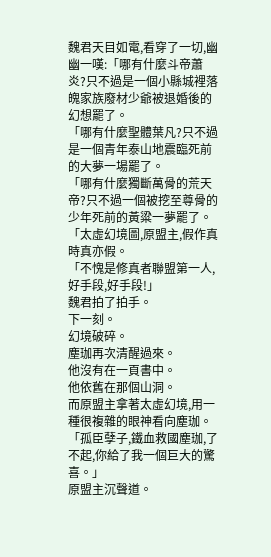魏君天目如電,看穿了一切,幽幽一嘆:「哪有什麼斗帝蕭炎?只不過是一個小縣城裡落魄家族廢材少爺被退婚後的幻想罷了。
「哪有什麼聖體葉凡?只不過是一個青年泰山地震臨死前的大夢一場罷了。
「哪有什麼獨斷萬骨的荒天帝?只不過一個被挖至尊骨的少年死前的黃粱一夢罷了。
「太虛幻境圖,原盟主,假作真時真亦假。
「不愧是修真者聯盟第一人,好手段,好手段!」
魏君拍了拍手。
下一刻。
幻境破碎。
塵珈再次清醒過來。
他沒有在一頁書中。
他依舊在那個山洞。
而原盟主拿著太虛幻境,用一種很複雜的眼神看向塵珈。
「孤臣孽子,鐵血救國塵珈,了不起,你給了我一個巨大的驚喜。」
原盟主沉聲道。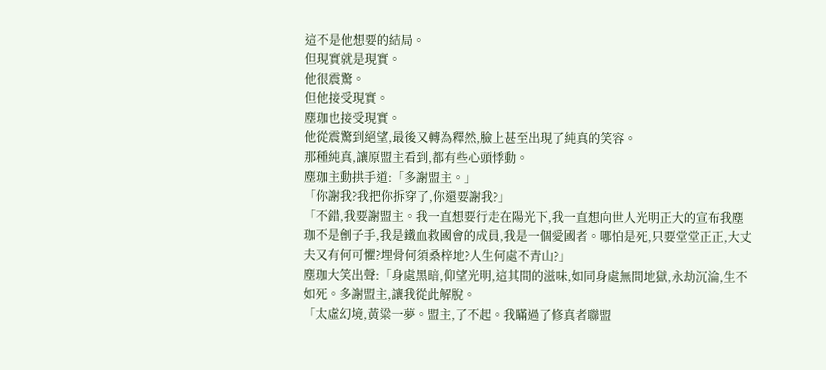這不是他想要的結局。
但現實就是現實。
他很震驚。
但他接受現實。
塵珈也接受現實。
他從震驚到絕望,最後又轉為釋然,臉上甚至出現了純真的笑容。
那種純真,讓原盟主看到,都有些心頭悸動。
塵珈主動拱手道:「多謝盟主。」
「你謝我?我把你拆穿了,你還要謝我?」
「不錯,我要謝盟主。我一直想要行走在陽光下,我一直想向世人光明正大的宣布我塵珈不是劊子手,我是鐵血救國會的成員,我是一個愛國者。哪怕是死,只要堂堂正正,大丈夫又有何可懼?埋骨何須桑梓地?人生何處不青山?」
塵珈大笑出聲:「身處黑暗,仰望光明,這其間的滋味,如同身處無間地獄,永劫沉淪,生不如死。多謝盟主,讓我從此解脫。
「太虛幻境,黃粱一夢。盟主,了不起。我瞞過了修真者聯盟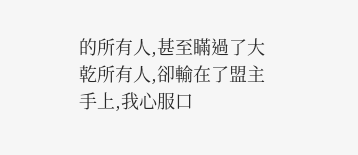的所有人,甚至瞞過了大乾所有人,卻輸在了盟主手上,我心服口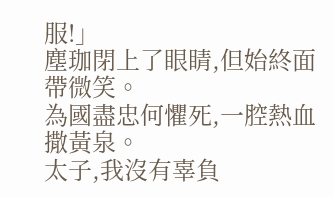服!」
塵珈閉上了眼睛,但始終面帶微笑。
為國盡忠何懼死,一腔熱血撒黃泉。
太子,我沒有辜負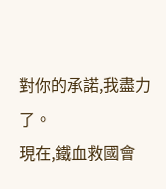對你的承諾,我盡力了。
現在,鐵血救國會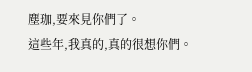塵珈,要來見你們了。
這些年,我真的,真的很想你們。